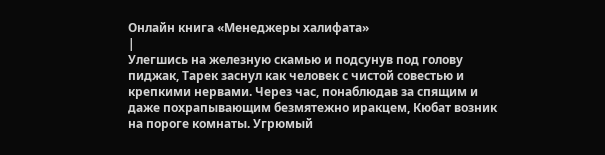Онлайн книга «Менеджеры халифата»
|
Улегшись на железную скамью и подсунув под голову пиджак, Тарек заснул как человек с чистой совестью и крепкими нервами. Через час, понаблюдав за спящим и даже похрапывающим безмятежно иракцем, Кюбат возник на пороге комнаты. Угрюмый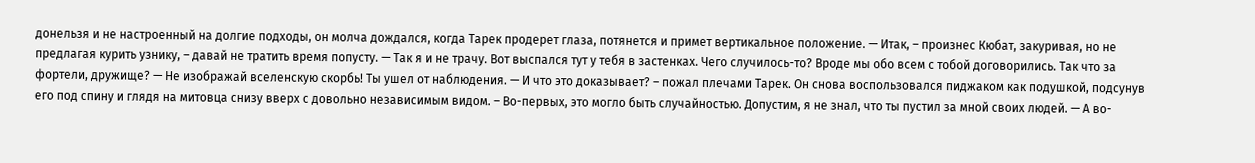донельзя и не настроенный на долгие подходы, он молча дождался, когда Тарек продерет глаза, потянется и примет вертикальное положение. — Итак, – произнес Кюбат, закуривая, но не предлагая курить узнику, – давай не тратить время попусту. — Так я и не трачу. Вот выспался тут у тебя в застенках. Чего случилось-то? Вроде мы обо всем с тобой договорились. Так что за фортели, дружище? — Не изображай вселенскую скорбь! Ты ушел от наблюдения. — И что это доказывает? – пожал плечами Тарек. Он снова воспользовался пиджаком как подушкой, подсунув его под спину и глядя на митовца снизу вверх с довольно независимым видом. – Во-первых, это могло быть случайностью. Допустим, я не знал, что ты пустил за мной своих людей. — А во-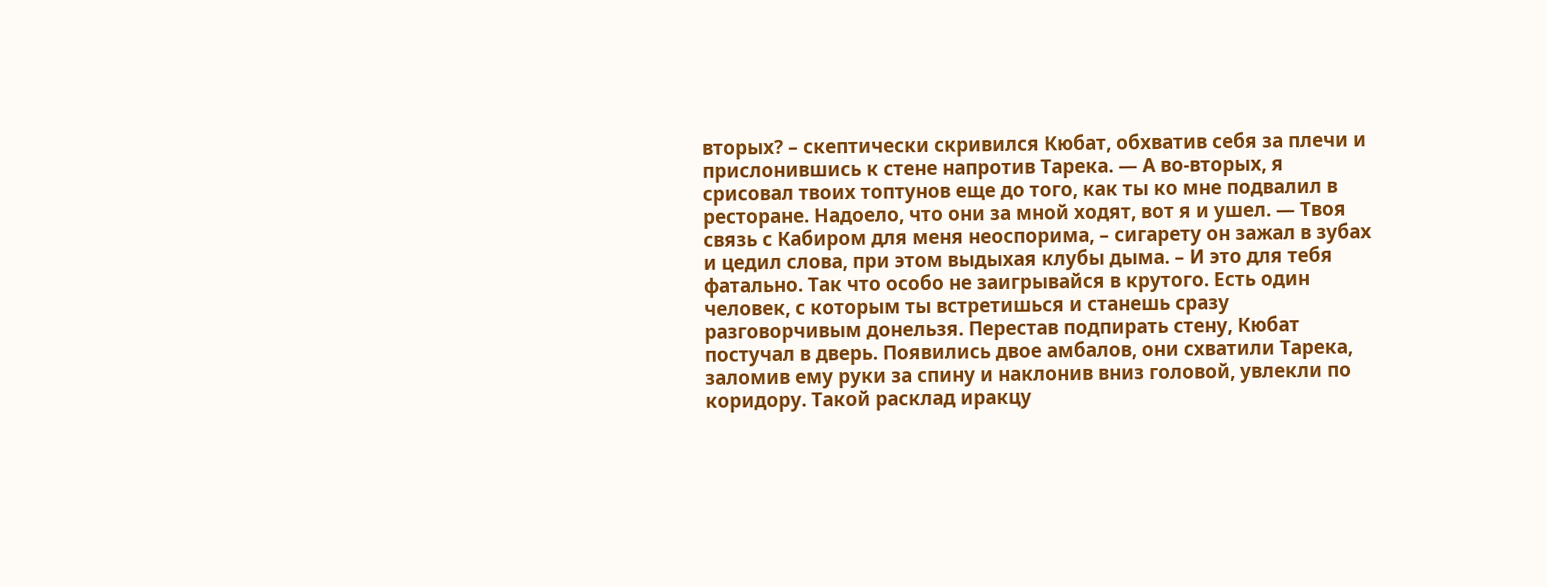вторых? – скептически скривился Кюбат, обхватив себя за плечи и прислонившись к стене напротив Тарека. — А во-вторых, я срисовал твоих топтунов еще до того, как ты ко мне подвалил в ресторане. Надоело, что они за мной ходят, вот я и ушел. — Твоя связь с Кабиром для меня неоспорима, – сигарету он зажал в зубах и цедил слова, при этом выдыхая клубы дыма. – И это для тебя фатально. Так что особо не заигрывайся в крутого. Есть один человек, с которым ты встретишься и станешь сразу разговорчивым донельзя. Перестав подпирать стену, Кюбат постучал в дверь. Появились двое амбалов, они схватили Тарека, заломив ему руки за спину и наклонив вниз головой, увлекли по коридору. Такой расклад иракцу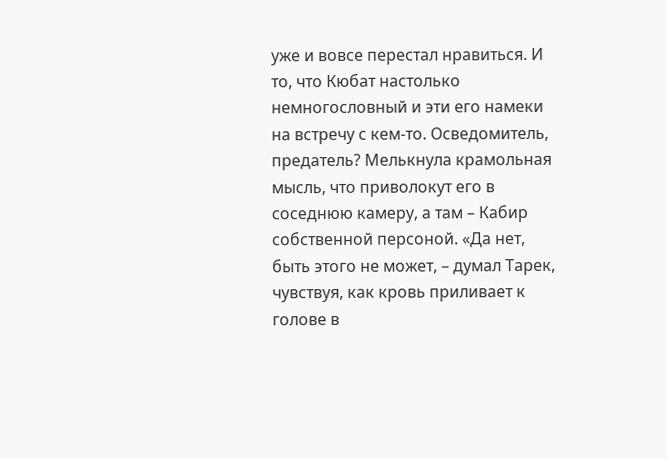уже и вовсе перестал нравиться. И то, что Кюбат настолько немногословный и эти его намеки на встречу с кем-то. Осведомитель, предатель? Мелькнула крамольная мысль, что приволокут его в соседнюю камеру, а там – Кабир собственной персоной. «Да нет, быть этого не может, – думал Тарек, чувствуя, как кровь приливает к голове в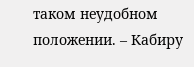таком неудобном положении. – Кабиру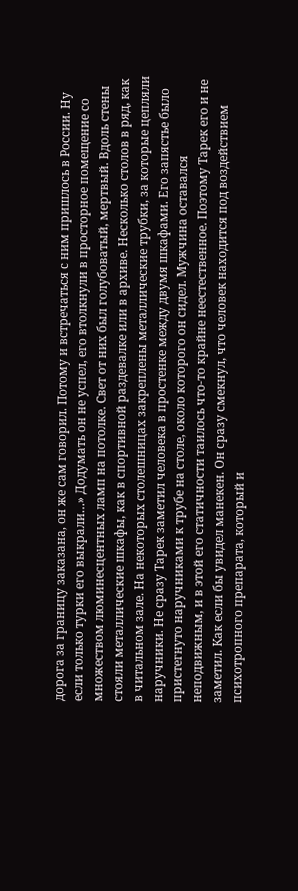дорога за границу заказана, он же сам говорил. Потому и встречаться с ним пришлось в России. Ну если только турки его выкрали…» Додумать он не успел, его втолкнули в просторное помещение со множеством люминесцентных ламп на потолке. Свет от них был голубоватый, мертвый. Вдоль стены стояли металлические шкафы, как в спортивной раздевалке или в архиве. Несколько столов в ряд, как в читальном зале. На некоторых столешницах закреплены металлические трубки, за которые цепляли наручники. Не сразу Тарек заметил человека в простенке между двумя шкафами. Его запястье было пристегнуто наручниками к трубе на столе, около которого он сидел. Мужчина оставался неподвижным, и в этой его статичности таилось что-то крайне неестественное. Поэтому Тарек его и не заметил. Как если бы увидел манекен. Он сразу смекнул, что человек находится под воздействием психотропного препарата, который и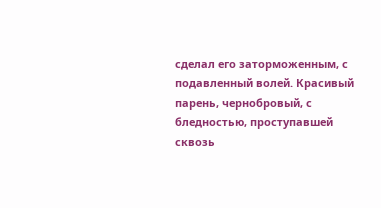сделал его заторможенным, с подавленный волей. Красивый парень, чернобровый, с бледностью, проступавшей сквозь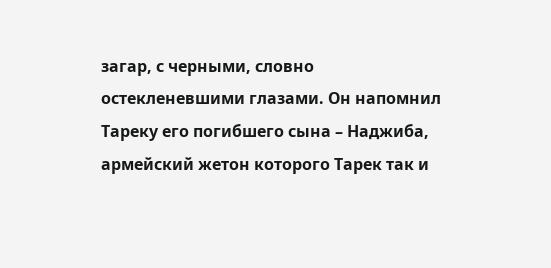загар, с черными, словно остекленевшими глазами. Он напомнил Тареку его погибшего сына – Наджиба, армейский жетон которого Тарек так и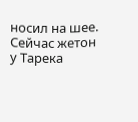носил на шее. Сейчас жетон у Тарека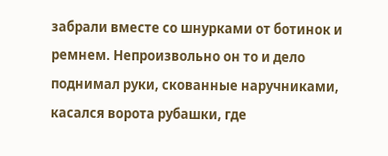забрали вместе со шнурками от ботинок и ремнем. Непроизвольно он то и дело поднимал руки, скованные наручниками, касался ворота рубашки, где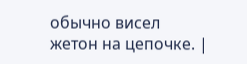обычно висел жетон на цепочке. |